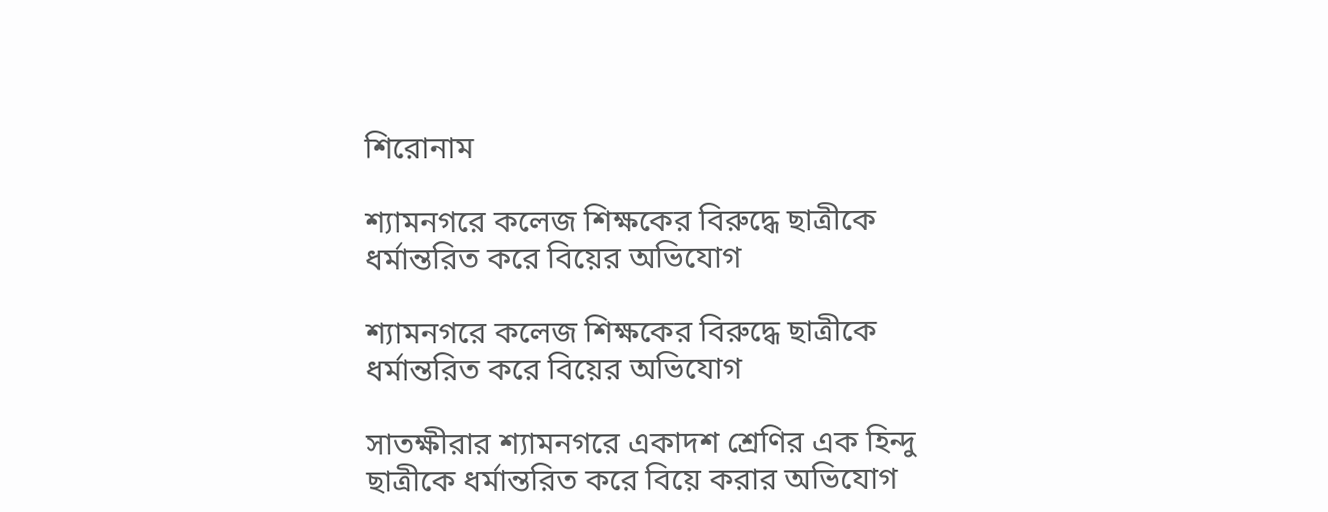শিরোনাম

শ্যামনগরে কলেজ শিক্ষকের বিরুদ্ধে ছাত্রীকে ধর্মান্তরিত করে বিয়ের অভিযোগ

শ্যামনগরে কলেজ শিক্ষকের বিরুদ্ধে ছাত্রীকে ধর্মান্তরিত করে বিয়ের অভিযোগ

সাতক্ষীরার শ্যামনগরে একাদশ শ্রেণির এক হিন্দু ছাত্রীকে ধর্মান্তরিত করে বিয়ে করার অভিযোগ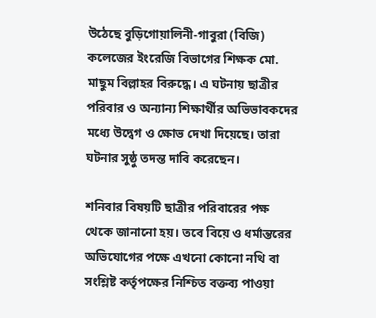উঠেছে বুড়িগোয়ালিনী-গাবুরা (বিজি) কলেজের ইংরেজি বিভাগের শিক্ষক মো. মাছুম বিল্লাহর বিরুদ্ধে। এ ঘটনায় ছাত্রীর পরিবার ও অন্যান্য শিক্ষার্থীর অভিভাবকদের মধ্যে উদ্বেগ ও ক্ষোভ দেখা দিয়েছে। তারা ঘটনার সুষ্ঠু তদন্ত দাবি করেছেন।

শনিবার বিষয়টি ছাত্রীর পরিবারের পক্ষ থেকে জানানো হয়। তবে বিয়ে ও ধর্মান্তরের অভিযোগের পক্ষে এখনো কোনো নথি বা সংশ্লিষ্ট কর্তৃপক্ষের নিশ্চিত বক্তব্য পাওয়া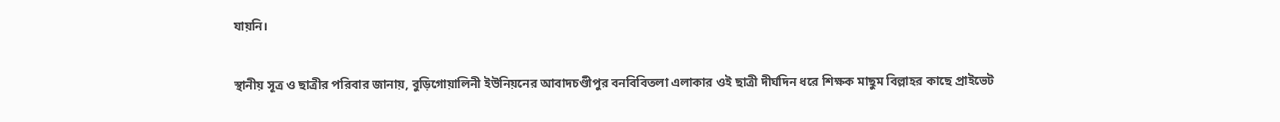যায়নি।

স্থানীয় সূত্র ও ছাত্রীর পরিবার জানায়, বুড়িগোয়ালিনী ইউনিয়নের আবাদচণ্ডীপুর বনবিবিতলা এলাকার ওই ছাত্রী দীর্ঘদিন ধরে শিক্ষক মাছুম বিল্লাহর কাছে প্রাইভেট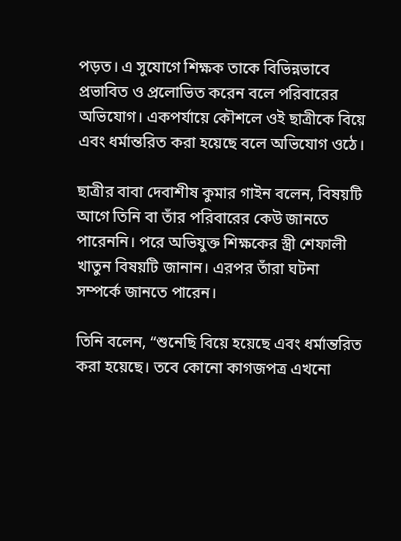পড়ত। এ সুযোগে শিক্ষক তাকে বিভিন্নভাবে প্রভাবিত ও প্রলোভিত করেন বলে পরিবারের অভিযোগ। একপর্যায়ে কৌশলে ওই ছাত্রীকে বিয়ে এবং ধর্মান্তরিত করা হয়েছে বলে অভিযোগ ওঠে।

ছাত্রীর বাবা দেবাশীষ কুমার গাইন বলেন, বিষয়টি আগে তিনি বা তাঁর পরিবারের কেউ জানতে পারেননি। পরে অভিযুক্ত শিক্ষকের স্ত্রী শেফালী খাতুন বিষয়টি জানান। এরপর তাঁরা ঘটনা সম্পর্কে জানতে পারেন।

তিনি বলেন, “শুনেছি বিয়ে হয়েছে এবং ধর্মান্তরিত করা হয়েছে। তবে কোনো কাগজপত্র এখনো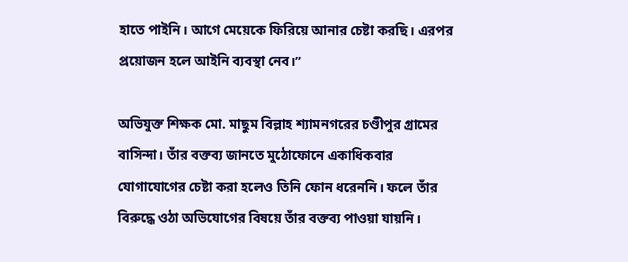হাতে পাইনি। আগে মেয়েকে ফিরিয়ে আনার চেষ্টা করছি। এরপর প্রয়োজন হলে আইনি ব্যবস্থা নেব।”

অভিযুক্ত শিক্ষক মো. মাছুম বিল্লাহ শ্যামনগরের চণ্ডীপুর গ্রামের বাসিন্দা। তাঁর বক্তব্য জানতে মুঠোফোনে একাধিকবার যোগাযোগের চেষ্টা করা হলেও তিনি ফোন ধরেননি। ফলে তাঁর বিরুদ্ধে ওঠা অভিযোগের বিষয়ে তাঁর বক্তব্য পাওয়া যায়নি।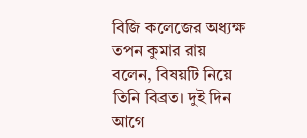বিজি কলেজের অধ্যক্ষ তপন কুমার রায় বলেন, বিষয়টি নিয়ে তিনি বিব্রত। দুই দিন আগে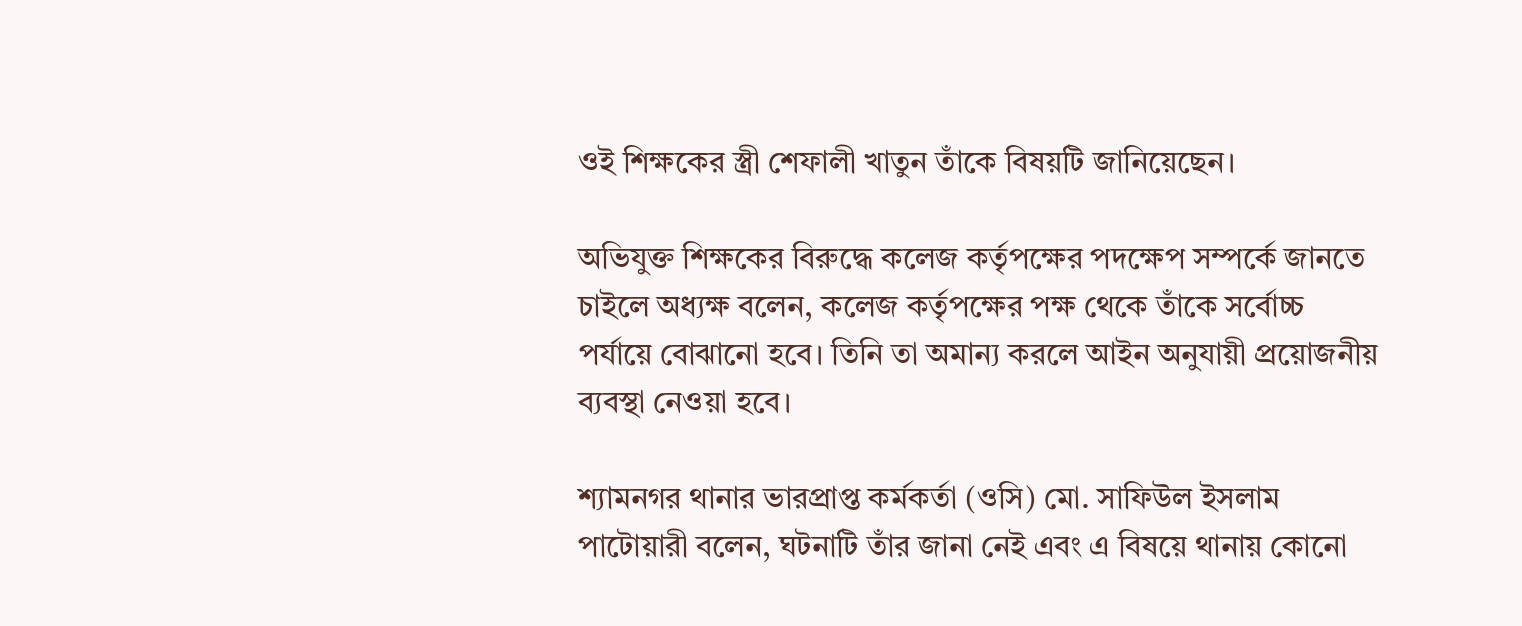ওই শিক্ষকের স্ত্রী শেফালী খাতুন তাঁকে বিষয়টি জানিয়েছেন।

অভিযুক্ত শিক্ষকের বিরুদ্ধে কলেজ কর্তৃপক্ষের পদক্ষেপ সম্পর্কে জানতে চাইলে অধ্যক্ষ বলেন, কলেজ কর্তৃপক্ষের পক্ষ থেকে তাঁকে সর্বোচ্চ পর্যায়ে বোঝানো হবে। তিনি তা অমান্য করলে আইন অনুযায়ী প্রয়োজনীয় ব্যবস্থা নেওয়া হবে।

শ্যামনগর থানার ভারপ্রাপ্ত কর্মকর্তা (ওসি) মো. সাফিউল ইসলাম পাটোয়ারী বলেন, ঘটনাটি তাঁর জানা নেই এবং এ বিষয়ে থানায় কোনো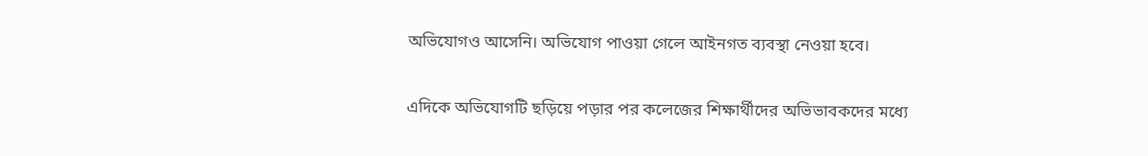অভিযোগও আসেনি। অভিযোগ পাওয়া গেলে আইনগত ব্যবস্থা নেওয়া হবে।

এদিকে অভিযোগটি ছড়িয়ে পড়ার পর কলেজের শিক্ষার্থীদের অভিভাবকদের মধ্যে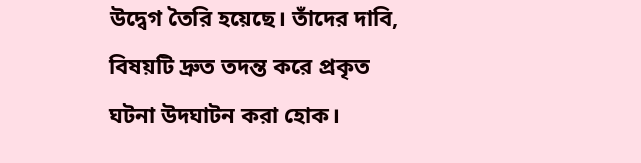উদ্বেগ তৈরি হয়েছে। তাঁদের দাবি, বিষয়টি দ্রুত তদন্ত করে প্রকৃত ঘটনা উদঘাটন করা হোক।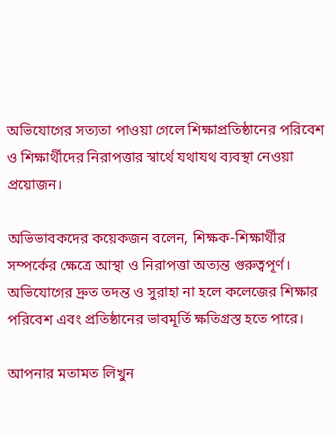অভিযোগের সত্যতা পাওয়া গেলে শিক্ষাপ্রতিষ্ঠানের পরিবেশ ও শিক্ষার্থীদের নিরাপত্তার স্বার্থে যথাযথ ব্যবস্থা নেওয়া প্রয়োজন।

অভিভাবকদের কয়েকজন বলেন, শিক্ষক-শিক্ষার্থীর সম্পর্কের ক্ষেত্রে আস্থা ও নিরাপত্তা অত্যন্ত গুরুত্বপূর্ণ। অভিযোগের দ্রুত তদন্ত ও সুরাহা না হলে কলেজের শিক্ষার পরিবেশ এবং প্রতিষ্ঠানের ভাবমূর্তি ক্ষতিগ্রস্ত হতে পারে।

আপনার মতামত লিখুন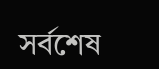সর্বশেষ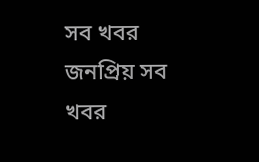সব খবর
জনপ্রিয় সব খবর